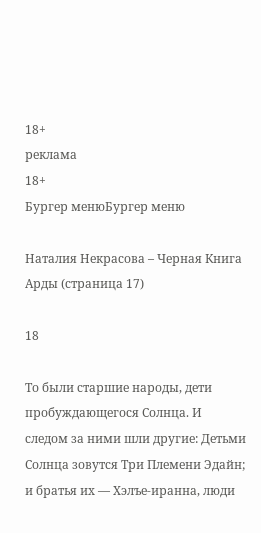18+
реклама
18+
Бургер менюБургер меню

Наталия Некрасова – Черная Книга Арды (страница 17)

18

То были старшие народы, дети пробуждающегося Солнца. И следом за ними шли другие: Детьми Солнца зовутся Три Племени Эдайн; и братья их — Хэлъе-иранна, люди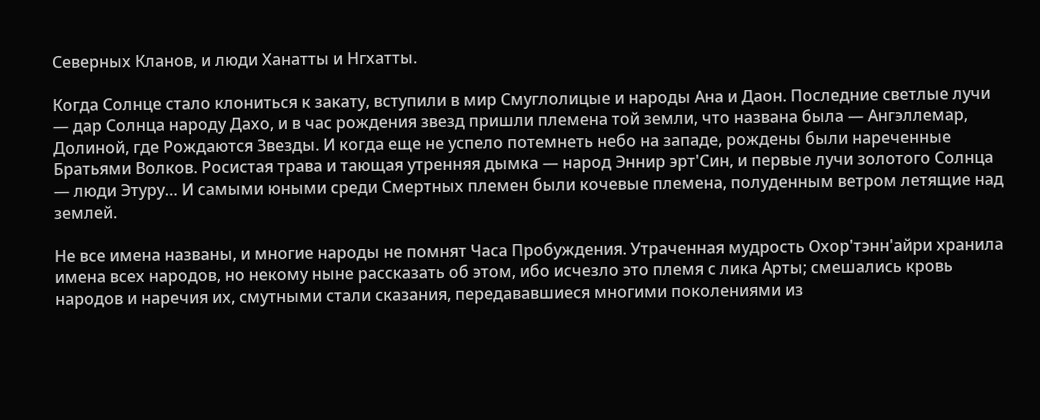Северных Кланов, и люди Ханатты и Нгхатты.

Когда Солнце стало клониться к закату, вступили в мир Смуглолицые и народы Ана и Даон. Последние светлые лучи — дар Солнца народу Дахо, и в час рождения звезд пришли племена той земли, что названа была — Ангэллемар, Долиной, где Рождаются Звезды. И когда еще не успело потемнеть небо на западе, рождены были нареченные Братьями Волков. Росистая трава и тающая утренняя дымка — народ Эннир эрт'Син, и первые лучи золотого Солнца — люди Этуру… И самыми юными среди Смертных племен были кочевые племена, полуденным ветром летящие над землей.

Не все имена названы, и многие народы не помнят Часа Пробуждения. Утраченная мудрость Охор'тэнн'айри хранила имена всех народов, но некому ныне рассказать об этом, ибо исчезло это племя с лика Арты; смешались кровь народов и наречия их, смутными стали сказания, передававшиеся многими поколениями из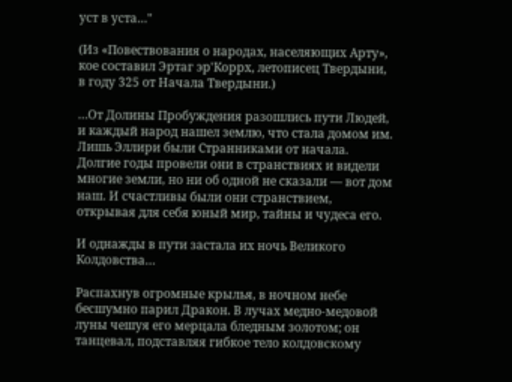уст в уста…"

(Из «Повествования о народах, населяющих Арту», кое составил Эртаг эр'Коррх, летописец Твердыни, в году 325 от Начала Твердыни.)

…От Долины Пробуждения разошлись пути Людей, и каждый народ нашел землю, что стала домом им. Лишь Эллири были Странниками от начала. Долгие годы провели они в странствиях и видели многие земли, но ни об одной не сказали — вот дом наш. И счастливы были они странствием, открывая для себя юный мир, тайны и чудеса его.

И однажды в пути застала их ночь Великого Колдовства…

Распахнув огромные крылья, в ночном небе бесшумно парил Дракон. В лучах медно-медовой луны чешуя его мерцала бледным золотом; он танцевал, подставляя гибкое тело колдовскому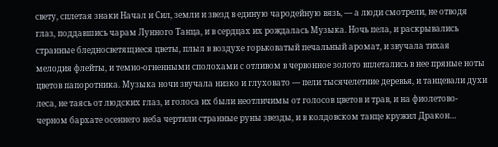свету, сплетая знаки Начал и Сил, земли и звезд в единую чародейную вязь, — а люди смотрели, не отводя глаз, поддавшись чарам Лунного Танца, и в сердцах их рождалась Музыка. Ночь пела, и раскрывались странные бледносветящиеся цветы, плыл в воздухе горьковатый печальный аромат, и звучала тихая мелодия флейты, и темно-огненными сполохами с отливом в червонное золото вплетались в нее пряные ноты цветов папоротника. Музыка ночи звучала низко и глуховато — пели тысячелетние деревья, и танцевали духи леса, не таясь от людских глаз, и голоса их были неотличимы от голосов цветов и трав, и на фиолетово-черном бархате осеннего неба чертили странные руны звезды, и в колдовском танце кружил Дракон…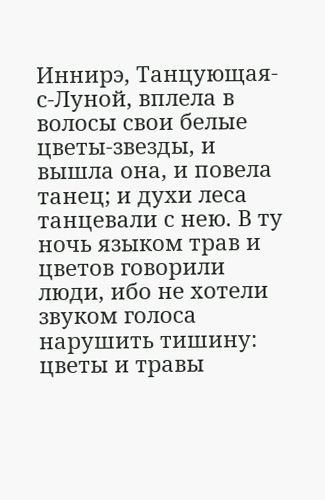Иннирэ, Танцующая-с-Луной, вплела в волосы свои белые цветы-звезды, и вышла она, и повела танец; и духи леса танцевали с нею. В ту ночь языком трав и цветов говорили люди, ибо не хотели звуком голоса нарушить тишину: цветы и травы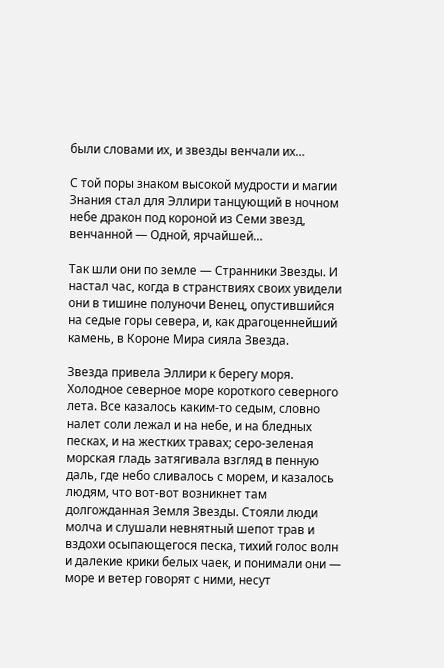были словами их, и звезды венчали их…

С той поры знаком высокой мудрости и магии Знания стал для Эллири танцующий в ночном небе дракон под короной из Семи звезд, венчанной — Одной, ярчайшей…

Так шли они по земле — Странники Звезды. И настал час, когда в странствиях своих увидели они в тишине полуночи Венец, опустившийся на седые горы севера, и, как драгоценнейший камень, в Короне Мира сияла Звезда.

Звезда привела Эллири к берегу моря. Холодное северное море короткого северного лета. Все казалось каким-то седым, словно налет соли лежал и на небе, и на бледных песках, и на жестких травах; серо-зеленая морская гладь затягивала взгляд в пенную даль, где небо сливалось с морем, и казалось людям, что вот-вот возникнет там долгожданная Земля Звезды. Стояли люди молча и слушали невнятный шепот трав и вздохи осыпающегося песка, тихий голос волн и далекие крики белых чаек, и понимали они — море и ветер говорят с ними, несут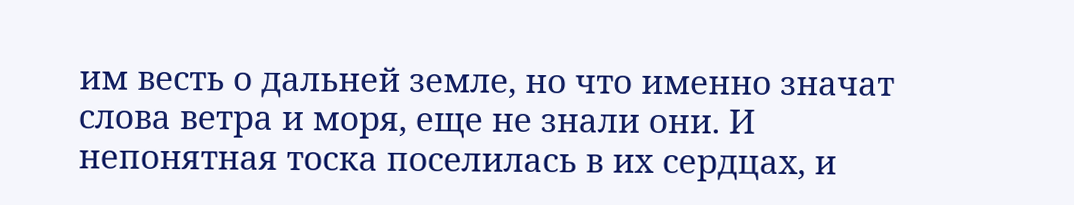им весть о дальней земле, но что именно значат слова ветра и моря, еще не знали они. И непонятная тоска поселилась в их сердцах, и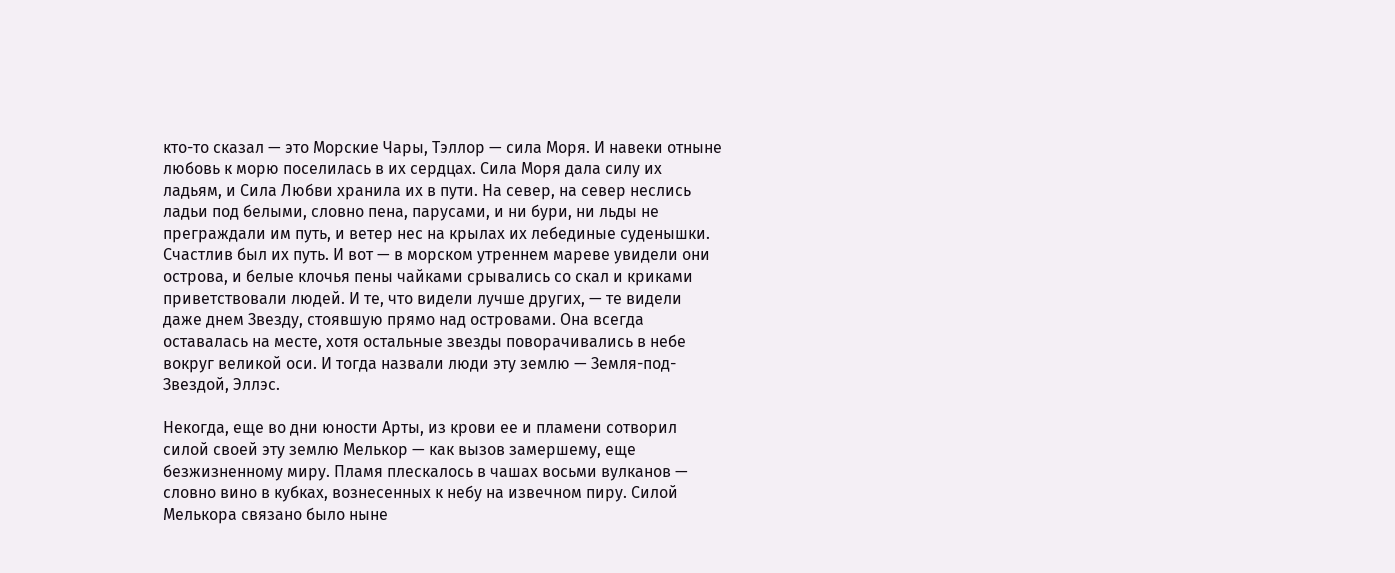кто-то сказал — это Морские Чары, Тэллор — сила Моря. И навеки отныне любовь к морю поселилась в их сердцах. Сила Моря дала силу их ладьям, и Сила Любви хранила их в пути. На север, на север неслись ладьи под белыми, словно пена, парусами, и ни бури, ни льды не преграждали им путь, и ветер нес на крылах их лебединые суденышки. Счастлив был их путь. И вот — в морском утреннем мареве увидели они острова, и белые клочья пены чайками срывались со скал и криками приветствовали людей. И те, что видели лучше других, — те видели даже днем Звезду, стоявшую прямо над островами. Она всегда оставалась на месте, хотя остальные звезды поворачивались в небе вокруг великой оси. И тогда назвали люди эту землю — Земля-под-Звездой, Эллэс.

Некогда, еще во дни юности Арты, из крови ее и пламени сотворил силой своей эту землю Мелькор — как вызов замершему, еще безжизненному миру. Пламя плескалось в чашах восьми вулканов — словно вино в кубках, вознесенных к небу на извечном пиру. Силой Мелькора связано было ныне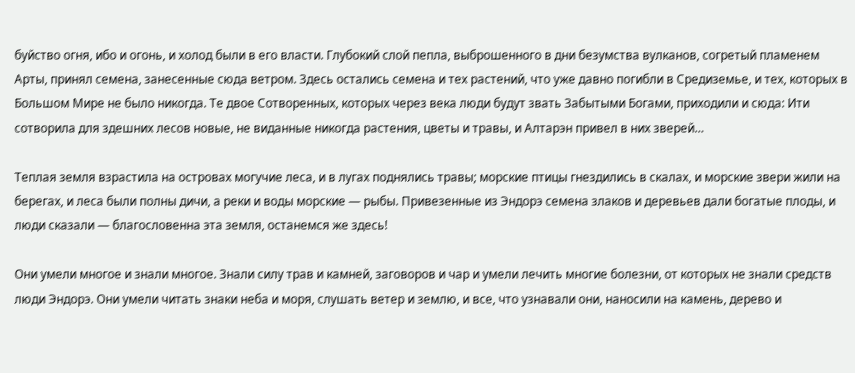буйство огня, ибо и огонь, и холод были в его власти. Глубокий слой пепла, выброшенного в дни безумства вулканов, согретый пламенем Арты, принял семена, занесенные сюда ветром. Здесь остались семена и тех растений, что уже давно погибли в Средиземье, и тех, которых в Большом Мире не было никогда. Те двое Сотворенных, которых через века люди будут звать Забытыми Богами, приходили и сюда: Ити сотворила для здешних лесов новые, не виданные никогда растения, цветы и травы, и Алтарэн привел в них зверей…

Теплая земля взрастила на островах могучие леса, и в лугах поднялись травы; морские птицы гнездились в скалах, и морские звери жили на берегах, и леса были полны дичи, а реки и воды морские — рыбы. Привезенные из Эндорэ семена злаков и деревьев дали богатые плоды, и люди сказали — благословенна эта земля, останемся же здесь!

Они умели многое и знали многое. Знали силу трав и камней, заговоров и чар и умели лечить многие болезни, от которых не знали средств люди Эндорэ. Они умели читать знаки неба и моря, слушать ветер и землю, и все, что узнавали они, наносили на камень, дерево и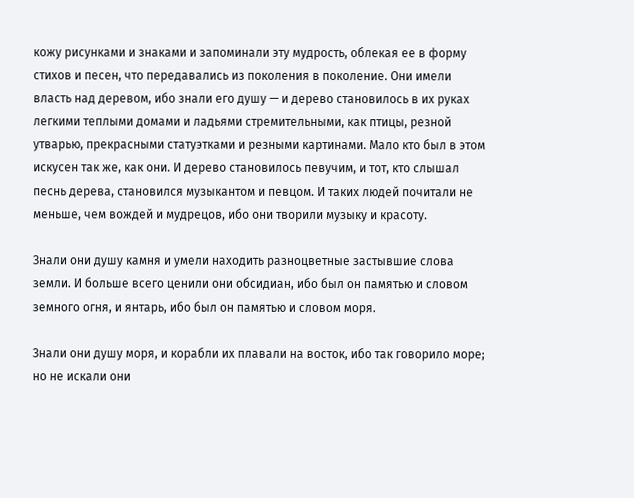кожу рисунками и знаками и запоминали эту мудрость, облекая ее в форму стихов и песен, что передавались из поколения в поколение. Они имели власть над деревом, ибо знали его душу — и дерево становилось в их руках легкими теплыми домами и ладьями стремительными, как птицы, резной утварью, прекрасными статуэтками и резными картинами. Мало кто был в этом искусен так же, как они. И дерево становилось певучим, и тот, кто слышал песнь дерева, становился музыкантом и певцом. И таких людей почитали не меньше, чем вождей и мудрецов, ибо они творили музыку и красоту.

Знали они душу камня и умели находить разноцветные застывшие слова земли. И больше всего ценили они обсидиан, ибо был он памятью и словом земного огня, и янтарь, ибо был он памятью и словом моря.

Знали они душу моря, и корабли их плавали на восток, ибо так говорило море; но не искали они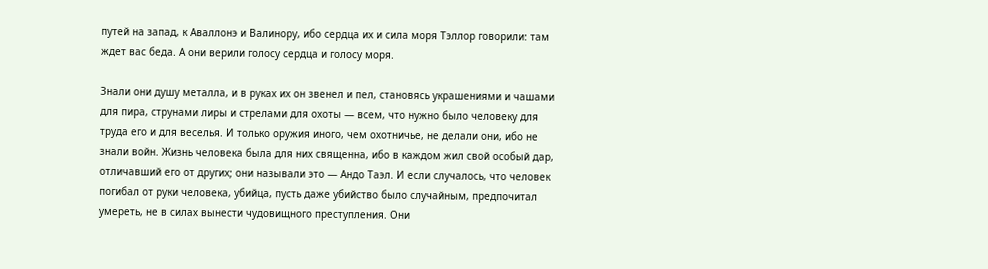путей на запад, к Аваллонэ и Валинору, ибо сердца их и сила моря Тэллор говорили: там ждет вас беда. А они верили голосу сердца и голосу моря.

Знали они душу металла, и в руках их он звенел и пел, становясь украшениями и чашами для пира, струнами лиры и стрелами для охоты — всем, что нужно было человеку для труда его и для веселья. И только оружия иного, чем охотничье, не делали они, ибо не знали войн. Жизнь человека была для них священна, ибо в каждом жил свой особый дар, отличавший его от других; они называли это — Андо Таэл. И если случалось, что человек погибал от руки человека, убийца, пусть даже убийство было случайным, предпочитал умереть, не в силах вынести чудовищного преступления. Они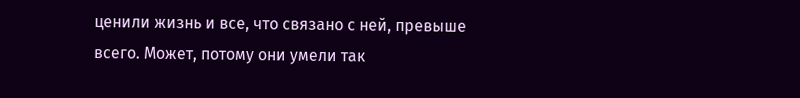ценили жизнь и все, что связано с ней, превыше всего. Может, потому они умели так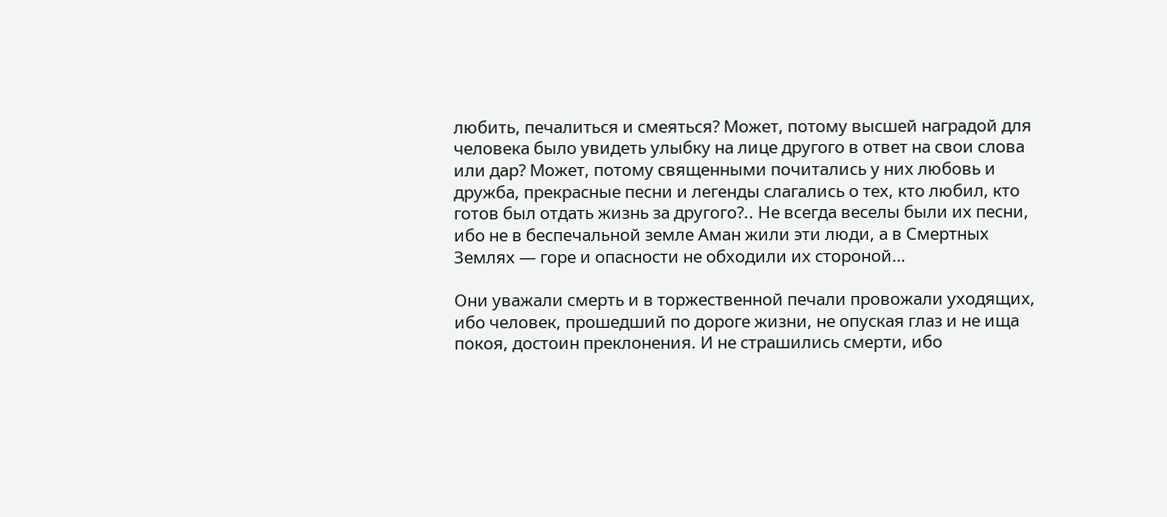любить, печалиться и смеяться? Может, потому высшей наградой для человека было увидеть улыбку на лице другого в ответ на свои слова или дар? Может, потому священными почитались у них любовь и дружба, прекрасные песни и легенды слагались о тех, кто любил, кто готов был отдать жизнь за другого?.. Не всегда веселы были их песни, ибо не в беспечальной земле Аман жили эти люди, а в Смертных Землях — горе и опасности не обходили их стороной…

Они уважали смерть и в торжественной печали провожали уходящих, ибо человек, прошедший по дороге жизни, не опуская глаз и не ища покоя, достоин преклонения. И не страшились смерти, ибо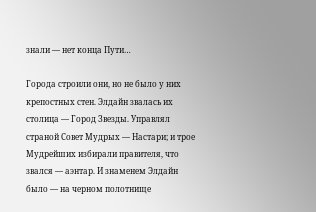знали — нет конца Пути…

Города строили они, но не было у них крепостных стен. Элдайн звалась их столица — Город Звезды. Управлял страной Совет Мудрых — Настари; и трое Мудрейших избирали правителя, что звался — аэнтар. И знаменем Элдайн было — на черном полотнище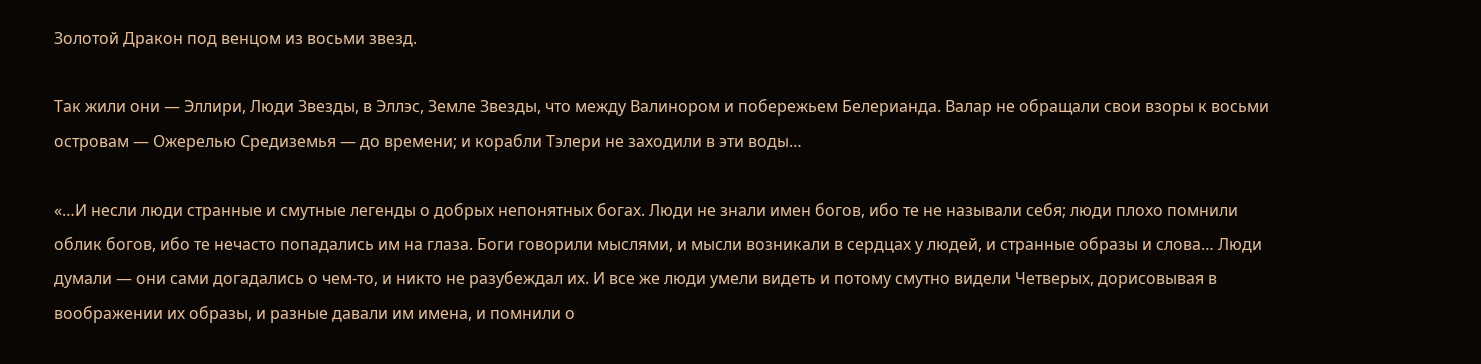Золотой Дракон под венцом из восьми звезд.

Так жили они — Эллири, Люди Звезды, в Эллэс, Земле Звезды, что между Валинором и побережьем Белерианда. Валар не обращали свои взоры к восьми островам — Ожерелью Средиземья — до времени; и корабли Тэлери не заходили в эти воды…

«…И несли люди странные и смутные легенды о добрых непонятных богах. Люди не знали имен богов, ибо те не называли себя; люди плохо помнили облик богов, ибо те нечасто попадались им на глаза. Боги говорили мыслями, и мысли возникали в сердцах у людей, и странные образы и слова… Люди думали — они сами догадались о чем-то, и никто не разубеждал их. И все же люди умели видеть и потому смутно видели Четверых, дорисовывая в воображении их образы, и разные давали им имена, и помнили о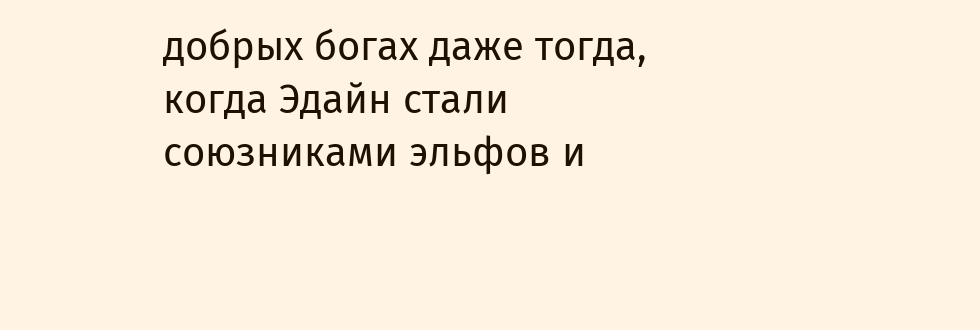добрых богах даже тогда, когда Эдайн стали союзниками эльфов и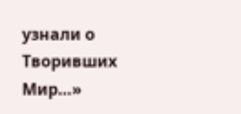узнали о Творивших Мир…»